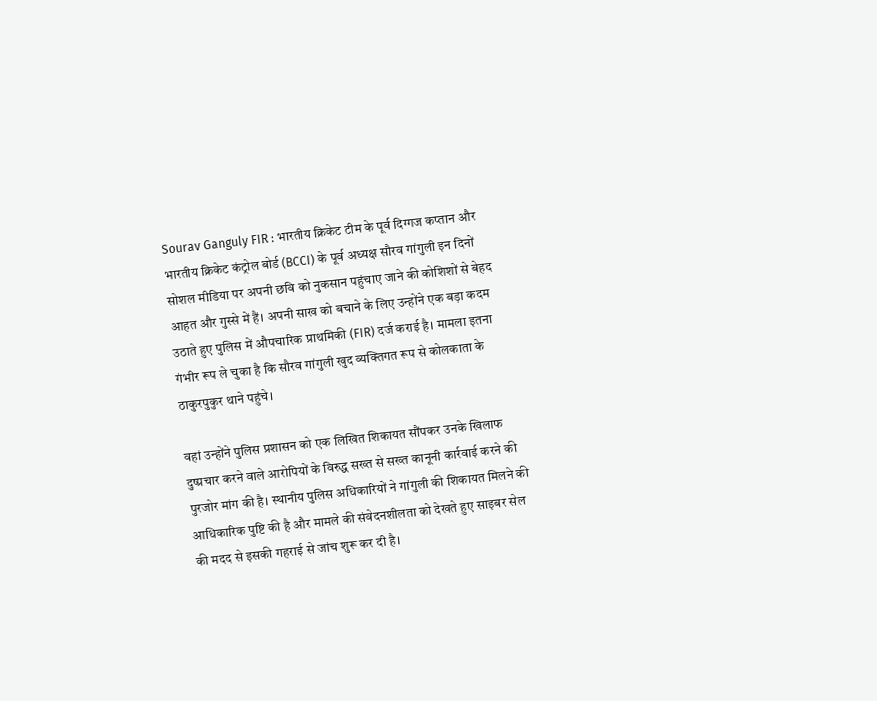Sourav Ganguly FIR : भारतीय क्रिकेट टीम के पूर्व दिग्गज कप्तान और भारतीय क्रिकेट कंट्रोल बोर्ड (BCCI) के पूर्व अध्यक्ष सौरव गांगुली इन दिनों सोशल मीडिया पर अपनी छवि को नुकसान पहुंचाए जाने की कोशिशों से बेहद आहत और गुस्से में हैं। अपनी साख को बचाने के लिए उन्होंने एक बड़ा कदम उठाते हुए पुलिस में औपचारिक प्राथमिकी (FIR) दर्ज कराई है। मामला इतना गंभीर रूप ले चुका है कि सौरव गांगुली खुद व्यक्तिगत रूप से कोलकाता के ठाकुरपुकुर थाने पहुंचे।

वहां उन्होंने पुलिस प्रशासन को एक लिखित शिकायत सौंपकर उनके खिलाफ दुष्प्रचार करने वाले आरोपियों के विरुद्ध सख्त से सख्त कानूनी कार्रवाई करने की पुरजोर मांग की है। स्थानीय पुलिस अधिकारियों ने गांगुली की शिकायत मिलने की आधिकारिक पुष्टि की है और मामले की संवेदनशीलता को देखते हुए साइबर सेल की मदद से इसकी गहराई से जांच शुरू कर दी है।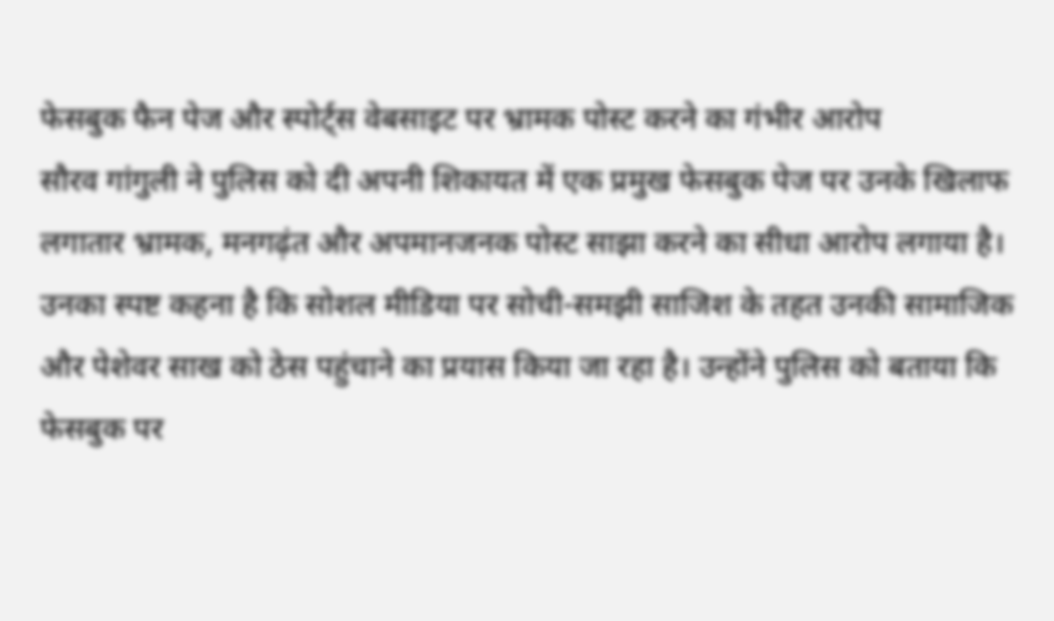फेसबुक फैन पेज और स्पोर्ट्स वेबसाइट पर भ्रामक पोस्ट करने का गंभीर आरोप
सौरव गांगुली ने पुलिस को दी अपनी शिकायत में एक प्रमुख फेसबुक पेज पर उनके खिलाफ लगातार भ्रामक, मनगढ़ंत और अपमानजनक पोस्ट साझा करने का सीधा आरोप लगाया है। उनका स्पष्ट कहना है कि सोशल मीडिया पर सोची-समझी साजिश के तहत उनकी सामाजिक और पेशेवर साख को ठेस पहुंचाने का प्रयास किया जा रहा है। उन्होंने पुलिस को बताया कि फेसबुक पर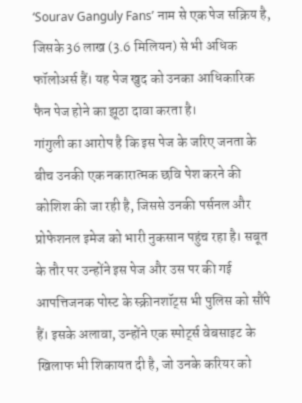‘Sourav Ganguly Fans’ नाम से एक पेज सक्रिय है, जिसके 36 लाख (3.6 मिलियन) से भी अधिक फॉलोअर्स हैं। यह पेज खुद को उनका आधिकारिक फैन पेज होने का झूठा दावा करता है।
गांगुली का आरोप है कि इस पेज के जरिए जनता के बीच उनकी एक नकारात्मक छवि पेश करने की कोशिश की जा रही है, जिससे उनकी पर्सनल और प्रोफेशनल इमेज को भारी नुकसान पहुंच रहा है। सबूत के तौर पर उन्होंने इस पेज और उस पर की गई आपत्तिजनक पोस्ट के स्क्रीनशॉट्स भी पुलिस को सौंपे हैं। इसके अलावा, उन्होंने एक स्पोर्ट्स वेबसाइट के खिलाफ भी शिकायत दी है, जो उनके करियर को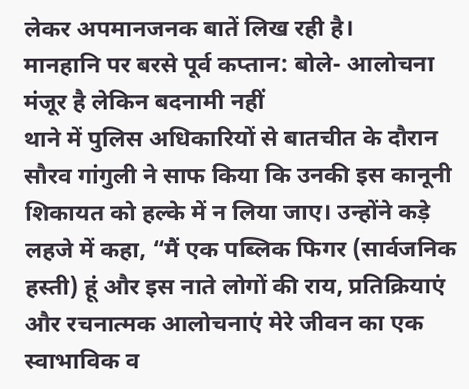लेकर अपमानजनक बातें लिख रही है।
मानहानि पर बरसे पूर्व कप्तान: बोले- आलोचना मंजूर है लेकिन बदनामी नहीं
थाने में पुलिस अधिकारियों से बातचीत के दौरान सौरव गांगुली ने साफ किया कि उनकी इस कानूनी शिकायत को हल्के में न लिया जाए। उन्होंने कड़े लहजे में कहा, “मैं एक पब्लिक फिगर (सार्वजनिक हस्ती) हूं और इस नाते लोगों की राय, प्रतिक्रियाएं और रचनात्मक आलोचनाएं मेरे जीवन का एक स्वाभाविक व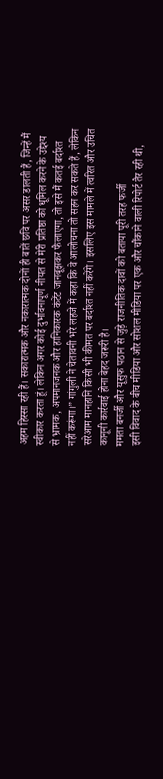अहम हिस्सा रही हैं। सकारात्मक और नकारात्मक दोनों ही बातें छवि पर असर डालती हैं, जिन्हें मैं स्वीकार करता हूं। लेकिन अगर कोई दुर्भावनापूर्ण नीयत से मेरी प्रतिष्ठा को धूमिल करने के उद्देश्य से भ्रामक, अपमानजनक और हानिकारक कंटेंट जानबूझकर फैलाएगा, तो इसे मैं कतई बर्दाश्त नहीं करूंगा।” गांगुली ने चेतावनी भरे लहजे में कहा कि वे आलोचना तो सहन कर सकते हैं, लेकिन सरेआम मानहानि किसी भी कीमत पर बर्दाश्त नहीं करेंगे। इसलिए इस मामले में त्वरित और उचित कानूनी कार्रवाई होना बेहद जरूरी है।
ममता बनर्जी और यूसुफ पठान से जुड़े राजनीतिक दावों को बताया पूरी तरह फर्जी
इसी विवाद के बीच मीडिया और सोशल मीडिया पर एक और चौंकाने वाली रिपोर्ट तैर रही थी,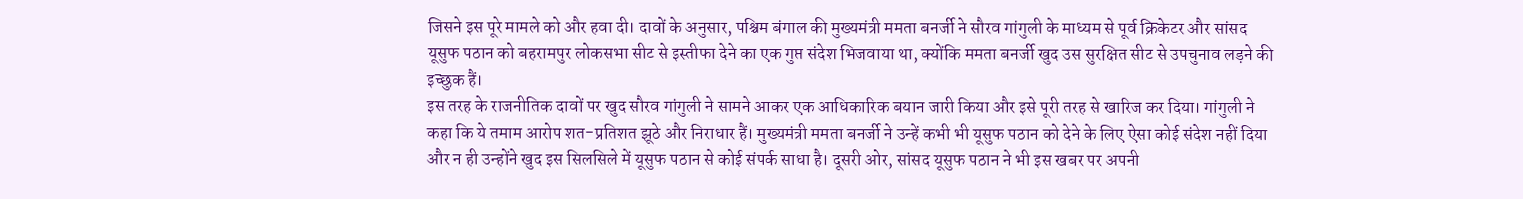जिसने इस पूरे मामले को और हवा दी। दावों के अनुसार, पश्चिम बंगाल की मुख्यमंत्री ममता बनर्जी ने सौरव गांगुली के माध्यम से पूर्व क्रिकेटर और सांसद यूसुफ पठान को बहरामपुर लोकसभा सीट से इस्तीफा देने का एक गुप्त संदेश भिजवाया था, क्योंकि ममता बनर्जी खुद उस सुरक्षित सीट से उपचुनाव लड़ने की इच्छुक हैं।
इस तरह के राजनीतिक दावों पर खुद सौरव गांगुली ने सामने आकर एक आधिकारिक बयान जारी किया और इसे पूरी तरह से खारिज कर दिया। गांगुली ने कहा कि ये तमाम आरोप शत-प्रतिशत झूठे और निराधार हैं। मुख्यमंत्री ममता बनर्जी ने उन्हें कभी भी यूसुफ पठान को देने के लिए ऐसा कोई संदेश नहीं दिया और न ही उन्होंने खुद इस सिलसिले में यूसुफ पठान से कोई संपर्क साधा है। दूसरी ओर, सांसद यूसुफ पठान ने भी इस खबर पर अपनी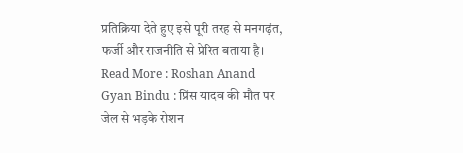प्रतिक्रिया देते हुए इसे पूरी तरह से मनगढ़ंत, फर्जी और राजनीति से प्रेरित बताया है।
Read More : Roshan Anand Gyan Bindu : प्रिंस यादव की मौत पर जेल से भड़के रोशन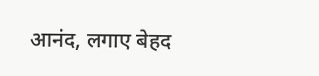आनंद, लगाए बेहद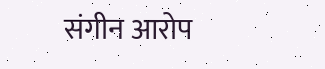संगीन आरोप